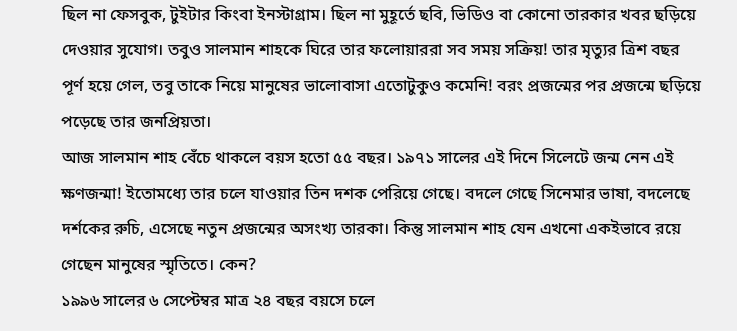ছিল না ফেসবুক, টুইটার কিংবা ইনস্টাগ্রাম। ছিল না মুহূর্তে ছবি, ভিডিও বা কোনো তারকার খবর ছড়িয়ে দেওয়ার সুযোগ। তবুও সালমান শাহকে ঘিরে তার ফলোয়াররা সব সময় সক্রিয়! তার মৃত্যুর ত্রিশ বছর পূর্ণ হয়ে গেল, তবু তাকে নিয়ে মানুষের ভালোবাসা এতোটুকুও কমেনি! বরং প্রজন্মের পর প্রজন্মে ছড়িয়ে পড়েছে তার জনপ্রিয়তা।
আজ সালমান শাহ বেঁচে থাকলে বয়স হতো ৫৫ বছর। ১৯৭১ সালের এই দিনে সিলেটে জন্ম নেন এই ক্ষণজন্মা! ইতোমধ্যে তার চলে যাওয়ার তিন দশক পেরিয়ে গেছে। বদলে গেছে সিনেমার ভাষা, বদলেছে দর্শকের রুচি, এসেছে নতুন প্রজন্মের অসংখ্য তারকা। কিন্তু সালমান শাহ যেন এখনো একইভাবে রয়ে গেছেন মানুষের স্মৃতিতে। কেন?
১৯৯৬ সালের ৬ সেপ্টেম্বর মাত্র ২৪ বছর বয়সে চলে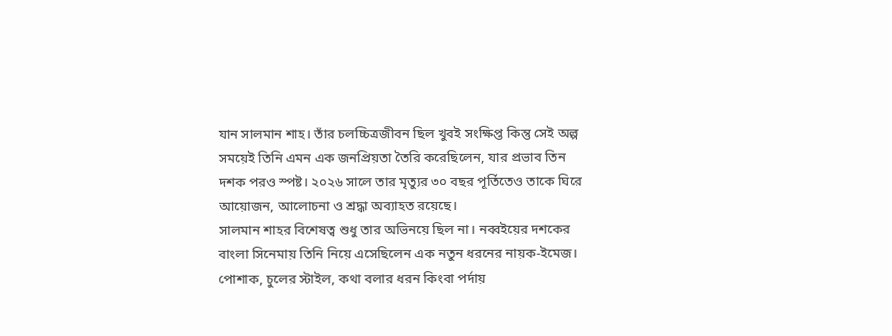যান সালমান শাহ। তাঁর চলচ্চিত্রজীবন ছিল খুবই সংক্ষিপ্ত কিন্তু সেই অল্প সময়েই তিনি এমন এক জনপ্রিয়তা তৈরি করেছিলেন, যার প্রভাব তিন দশক পরও স্পষ্ট। ২০২৬ সালে তার মৃত্যুর ৩০ বছর পূর্তিতেও তাকে ঘিরে আয়োজন, আলোচনা ও শ্রদ্ধা অব্যাহত রয়েছে।
সালমান শাহর বিশেষত্ব শুধু তার অভিনয়ে ছিল না। নব্বইয়ের দশকের বাংলা সিনেমায় তিনি নিয়ে এসেছিলেন এক নতুন ধরনের নায়ক-ইমেজ। পোশাক, চুলের স্টাইল, কথা বলার ধরন কিংবা পর্দায়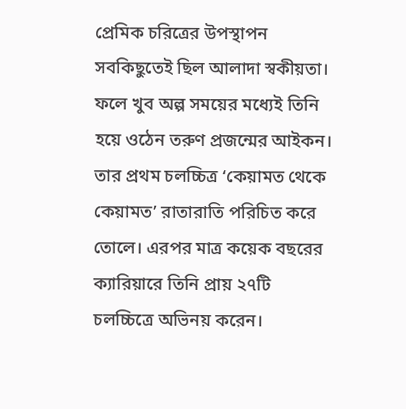প্রেমিক চরিত্রের উপস্থাপন সবকিছুতেই ছিল আলাদা স্বকীয়তা। ফলে খুব অল্প সময়ের মধ্যেই তিনি হয়ে ওঠেন তরুণ প্রজন্মের আইকন।
তার প্রথম চলচ্চিত্র ‘কেয়ামত থেকে কেয়ামত’ রাতারাতি পরিচিত করে তোলে। এরপর মাত্র কয়েক বছরের ক্যারিয়ারে তিনি প্রায় ২৭টি চলচ্চিত্রে অভিনয় করেন।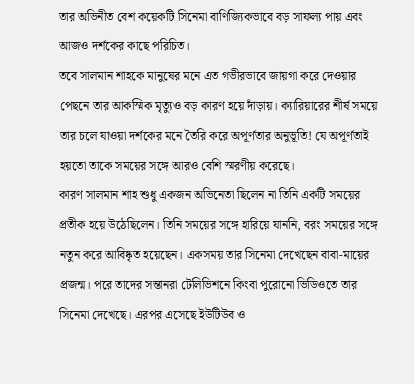তার অভিনীত বেশ কয়েকটি সিনেমা বাণিজ্যিকভাবে বড় সাফল্য পায় এবং আজও দর্শকের কাছে পরিচিত।
তবে সালমান শাহকে মানুষের মনে এত গভীরভাবে জায়গা করে দেওয়ার পেছনে তার আকস্মিক মৃত্যুও বড় কারণ হয়ে দাঁড়ায়। ক্যারিয়ারের শীর্ষ সময়ে তার চলে যাওয়া দর্শকের মনে তৈরি করে অপূর্ণতার অনুভূতি! যে অপূর্ণতাই হয়তো তাকে সময়ের সঙ্গে আরও বেশি স্মরণীয় করেছে।
কারণ সালমান শাহ শুধু একজন অভিনেতা ছিলেন না তিনি একটি সময়ের প্রতীক হয়ে উঠেছিলেন। তিনি সময়ের সঙ্গে হারিয়ে যাননি, বরং সময়ের সঙ্গে নতুন করে আবিষ্কৃত হয়েছেন। একসময় তার সিনেমা দেখেছেন বাবা-মায়ের প্রজন্ম। পরে তাদের সন্তানরা টেলিভিশনে কিংবা পুরোনো ভিডিওতে তার সিনেমা দেখেছে। এরপর এসেছে ইউটিউব ও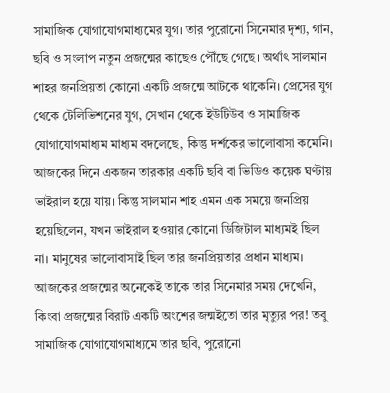সামাজিক যোগাযোগমাধ্যমের যুগ। তার পুরোনো সিনেমার দৃশ্য, গান, ছবি ও সংলাপ নতুন প্রজন্মের কাছেও পৌঁছে গেছে। অর্থাৎ সালমান শাহর জনপ্রিয়তা কোনো একটি প্রজন্মে আটকে থাকেনি। প্রেসের যুগ থেকে টেলিভিশনের যুগ, সেখান থেকে ইউটিউব ও সামাজিক যোগাযোগমাধ্যম মাধ্যম বদলেছে, কিন্তু দর্শকের ভালোবাসা কমেনি।
আজকের দিনে একজন তারকার একটি ছবি বা ভিডিও কয়েক ঘণ্টায় ভাইরাল হয়ে যায়। কিন্তু সালমান শাহ এমন এক সময়ে জনপ্রিয় হয়েছিলেন, যখন ভাইরাল হওয়ার কোনো ডিজিটাল মাধ্যমই ছিল না। মানুষের ভালোবাসাই ছিল তার জনপ্রিয়তার প্রধান মাধ্যম।
আজকের প্রজন্মের অনেকেই তাকে তার সিনেমার সময় দেখেনি, কিংবা প্রজন্মের বিরাট একটি অংশের জন্মইতো তার মৃত্যুর পর! তবু সামাজিক যোগাযোগমাধ্যমে তার ছবি, পুরোনো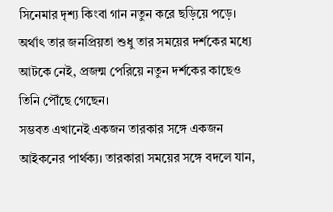সিনেমার দৃশ্য কিংবা গান নতুন করে ছড়িয়ে পড়ে। অর্থাৎ তার জনপ্রিয়তা শুধু তার সময়ের দর্শকের মধ্যে আটকে নেই, প্রজন্ম পেরিয়ে নতুন দর্শকের কাছেও তিনি পৌঁছে গেছেন।
সম্ভবত এখানেই একজন তারকার সঙ্গে একজন আইকনের পার্থক্য। তারকারা সময়ের সঙ্গে বদলে যান,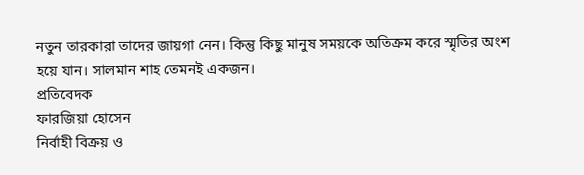নতুন তারকারা তাদের জায়গা নেন। কিন্তু কিছু মানুষ সময়কে অতিক্রম করে স্মৃতির অংশ হয়ে যান। সালমান শাহ তেমনই একজন।
প্রতিবেদক
ফারজিয়া হোসেন
নির্বাহী বিক্রয় ও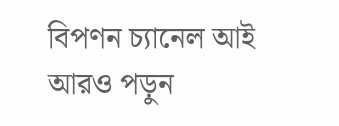বিপণন চ্যানেল আই
আরও পড়ুন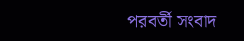পরবর্তী সংবাদ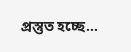প্রস্তুত হচ্ছে…